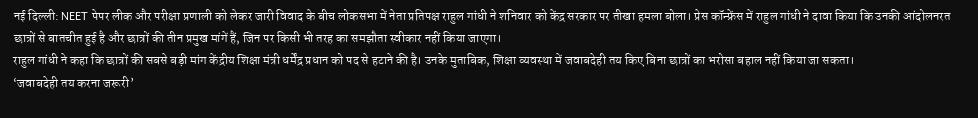नई दिल्ली: NEET पेपर लीक और परीक्षा प्रणाली को लेकर जारी विवाद के बीच लोकसभा में नेता प्रतिपक्ष राहुल गांधी ने शनिवार को केंद्र सरकार पर तीखा हमला बोला। प्रेस कॉन्फ्रेंस में राहुल गांधी ने दावा किया कि उनकी आंदोलनरत छात्रों से बातचीत हुई है और छात्रों की तीन प्रमुख मांगें हैं, जिन पर किसी भी तरह का समझौता स्वीकार नहीं किया जाएगा।
राहुल गांधी ने कहा कि छात्रों की सबसे बड़ी मांग केंद्रीय शिक्षा मंत्री धर्मेंद्र प्रधान को पद से हटाने की है। उनके मुताबिक, शिक्षा व्यवस्था में जवाबदेही तय किए बिना छात्रों का भरोसा बहाल नहीं किया जा सकता।
‘जवाबदेही तय करना जरूरी’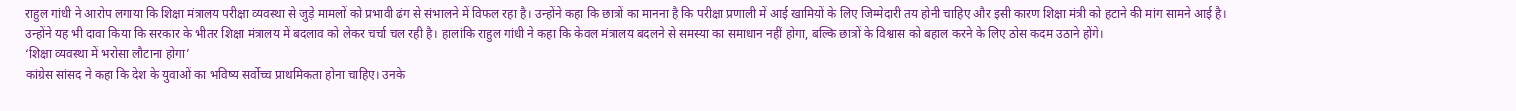राहुल गांधी ने आरोप लगाया कि शिक्षा मंत्रालय परीक्षा व्यवस्था से जुड़े मामलों को प्रभावी ढंग से संभालने में विफल रहा है। उन्होंने कहा कि छात्रों का मानना है कि परीक्षा प्रणाली में आई खामियों के लिए जिम्मेदारी तय होनी चाहिए और इसी कारण शिक्षा मंत्री को हटाने की मांग सामने आई है।
उन्होंने यह भी दावा किया कि सरकार के भीतर शिक्षा मंत्रालय में बदलाव को लेकर चर्चा चल रही है। हालांकि राहुल गांधी ने कहा कि केवल मंत्रालय बदलने से समस्या का समाधान नहीं होगा, बल्कि छात्रों के विश्वास को बहाल करने के लिए ठोस कदम उठाने होंगे।
‘शिक्षा व्यवस्था में भरोसा लौटाना होगा’
कांग्रेस सांसद ने कहा कि देश के युवाओं का भविष्य सर्वोच्च प्राथमिकता होना चाहिए। उनके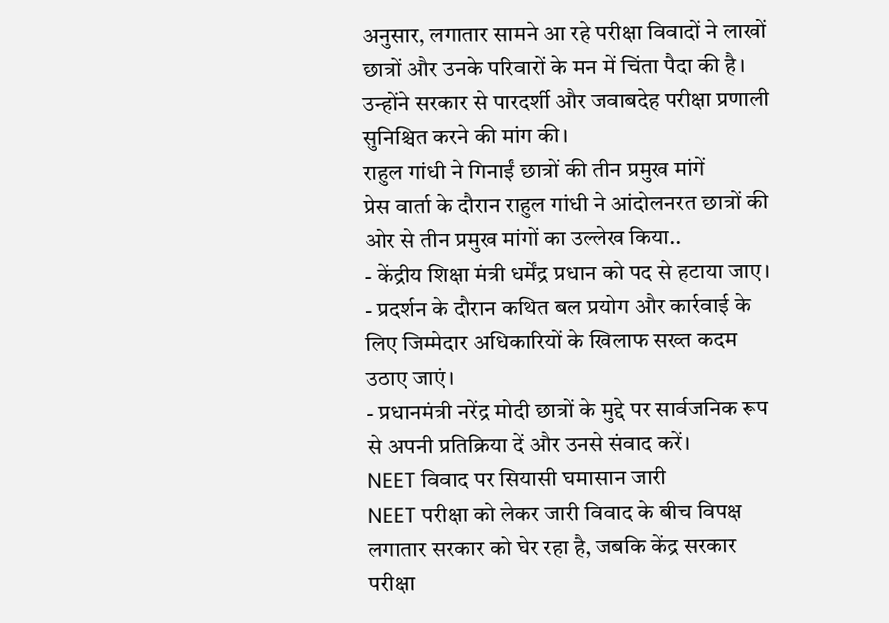अनुसार, लगातार सामने आ रहे परीक्षा विवादों ने लाखों छात्रों और उनके परिवारों के मन में चिंता पैदा की है। उन्होंने सरकार से पारदर्शी और जवाबदेह परीक्षा प्रणाली सुनिश्चित करने की मांग की।
राहुल गांधी ने गिनाईं छात्रों की तीन प्रमुख मांगें
प्रेस वार्ता के दौरान राहुल गांधी ने आंदोलनरत छात्रों की ओर से तीन प्रमुख मांगों का उल्लेख किया..
- केंद्रीय शिक्षा मंत्री धर्मेंद्र प्रधान को पद से हटाया जाए।
- प्रदर्शन के दौरान कथित बल प्रयोग और कार्रवाई के लिए जिम्मेदार अधिकारियों के खिलाफ सख्त कदम उठाए जाएं।
- प्रधानमंत्री नरेंद्र मोदी छात्रों के मुद्दे पर सार्वजनिक रूप से अपनी प्रतिक्रिया दें और उनसे संवाद करें।
NEET विवाद पर सियासी घमासान जारी
NEET परीक्षा को लेकर जारी विवाद के बीच विपक्ष लगातार सरकार को घेर रहा है, जबकि केंद्र सरकार परीक्षा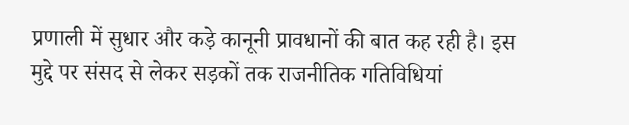प्रणाली में सुधार और कड़े कानूनी प्रावधानों की बात कह रही है। इस मुद्दे पर संसद से लेकर सड़कों तक राजनीतिक गतिविधियां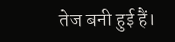तेज बनी हुई हैं।